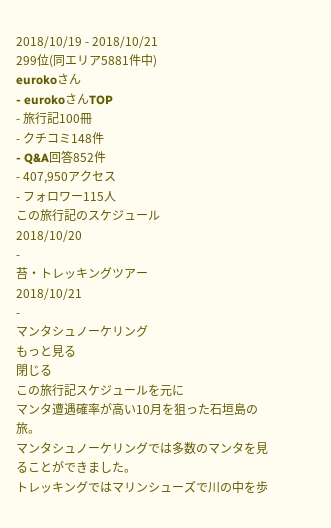2018/10/19 - 2018/10/21
299位(同エリア5881件中)
eurokoさん
- eurokoさんTOP
- 旅行記100冊
- クチコミ148件
- Q&A回答852件
- 407,950アクセス
- フォロワー115人
この旅行記のスケジュール
2018/10/20
-
苔・トレッキングツアー
2018/10/21
-
マンタシュノーケリング
もっと見る
閉じる
この旅行記スケジュールを元に
マンタ遭遇確率が高い10月を狙った石垣島の旅。
マンタシュノーケリングでは多数のマンタを見ることができました。
トレッキングではマリンシューズで川の中を歩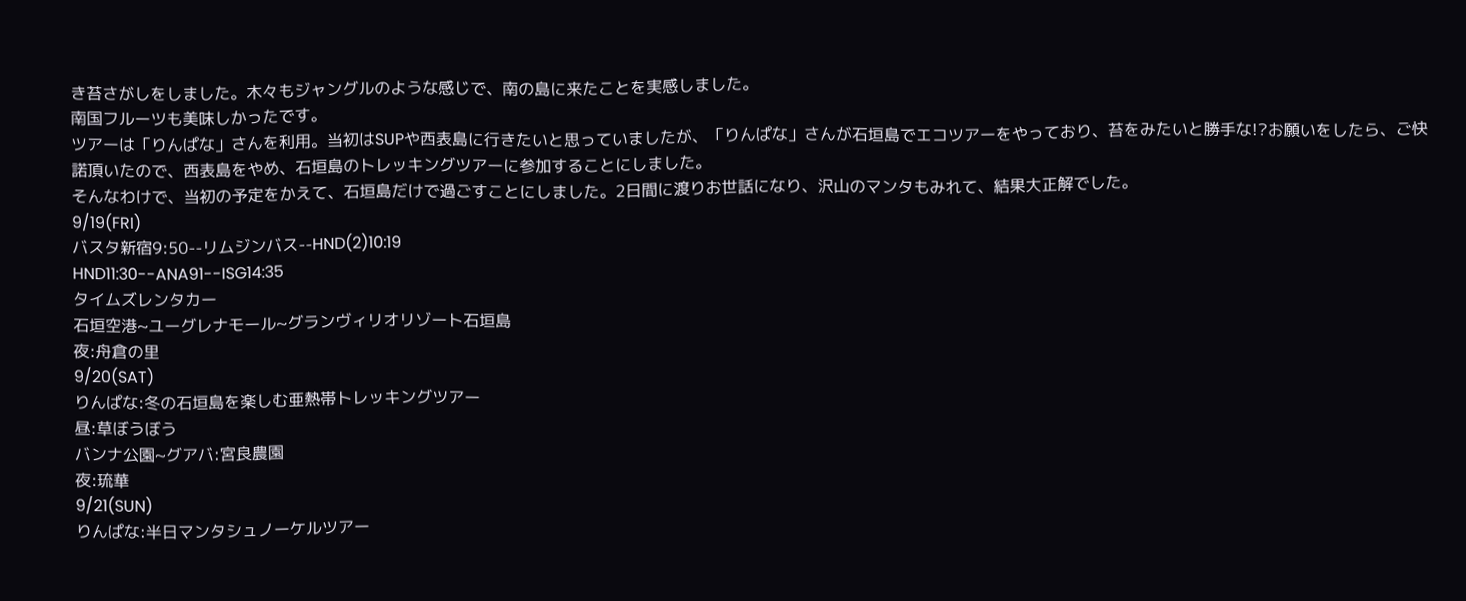き苔さがしをしました。木々もジャングルのような感じで、南の島に来たことを実感しました。
南国フルーツも美味しかったです。
ツアーは「りんぱな」さんを利用。当初はSUPや西表島に行きたいと思っていましたが、「りんぱな」さんが石垣島でエコツアーをやっており、苔をみたいと勝手な!?お願いをしたら、ご快諾頂いたので、西表島をやめ、石垣島のトレッキングツアーに参加することにしました。
そんなわけで、当初の予定をかえて、石垣島だけで過ごすことにしました。2日間に渡りお世話になり、沢山のマンタもみれて、結果大正解でした。
9/19(FRI)
バスタ新宿9:50--リムジンバス--HND(2)10:19
HND11:30--ANA91--ISG14:35
タイムズレンタカー
石垣空港~ユーグレナモール~グランヴィリオリゾート石垣島
夜:舟倉の里
9/20(SAT)
りんぱな:冬の石垣島を楽しむ亜熱帯トレッキングツアー
昼:草ぼうぼう
バンナ公園~グアバ:宮良農園
夜:琉華
9/21(SUN)
りんぱな:半日マンタシュノーケルツアー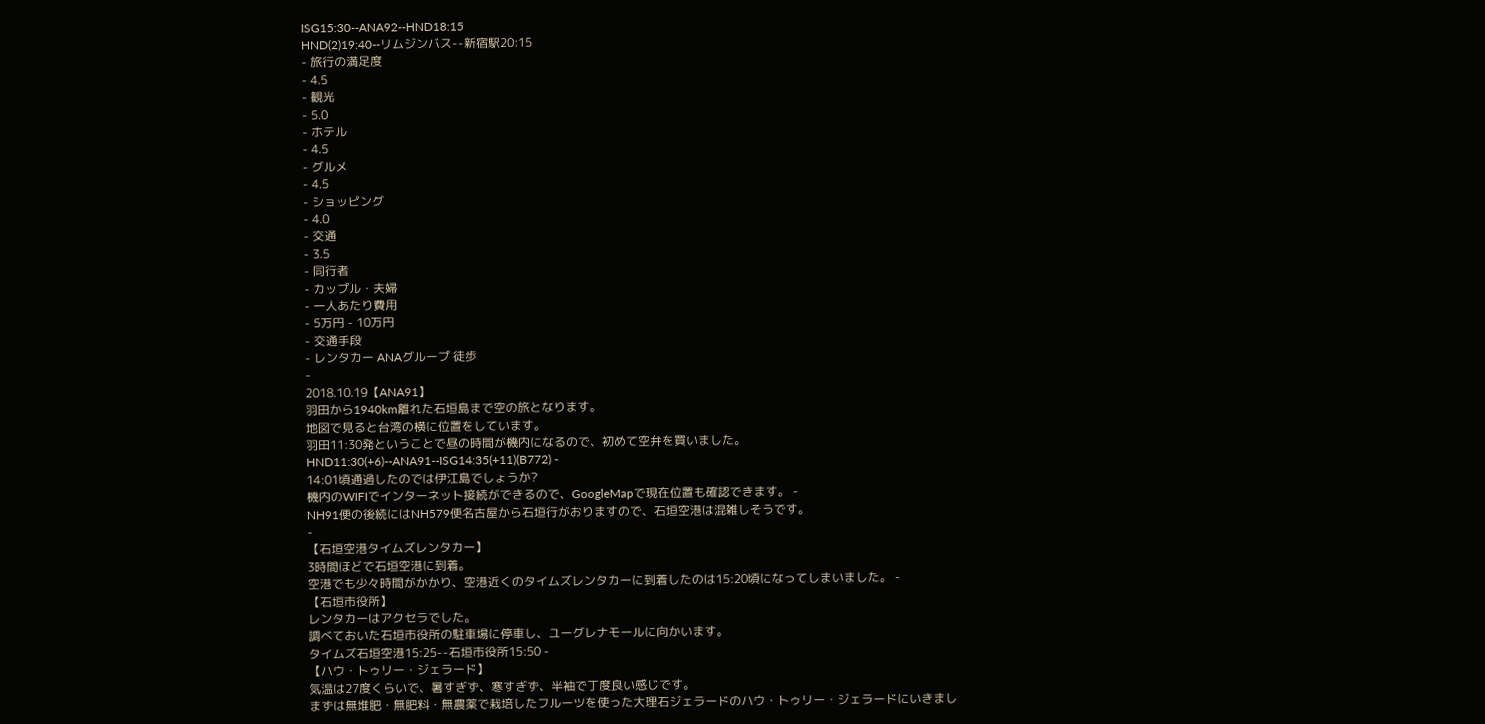ISG15:30--ANA92--HND18:15
HND(2)19:40--リムジンバス--新宿駅20:15
- 旅行の満足度
- 4.5
- 観光
- 5.0
- ホテル
- 4.5
- グルメ
- 4.5
- ショッピング
- 4.0
- 交通
- 3.5
- 同行者
- カップル・夫婦
- 一人あたり費用
- 5万円 - 10万円
- 交通手段
- レンタカー ANAグループ 徒歩
-
2018.10.19【ANA91】
羽田から1940km離れた石垣島まで空の旅となります。
地図で見ると台湾の横に位置をしています。
羽田11:30発ということで昼の時間が機内になるので、初めて空弁を買いました。
HND11:30(+6)--ANA91--ISG14:35(+11)(B772) -
14:01頃通過したのでは伊江島でしょうか?
機内のWIFIでインターネット接続ができるので、GoogleMapで現在位置も確認できます。 -
NH91便の後続にはNH579便名古屋から石垣行がおりますので、石垣空港は混雑しそうです。
-
【石垣空港タイムズレンタカー】
3時間ほどで石垣空港に到着。
空港でも少々時間がかかり、空港近くのタイムズレンタカーに到着したのは15:20頃になってしまいました。 -
【石垣市役所】
レンタカーはアクセラでした。
調べておいた石垣市役所の駐車場に停車し、ユーグレナモールに向かいます。
タイムズ石垣空港15:25--石垣市役所15:50 -
【ハウ・トゥリー・ジェラード】
気温は27度くらいで、暑すぎず、寒すぎず、半袖で丁度良い感じです。
まずは無堆肥・無肥料・無農薬で栽培したフルーツを使った大理石ジェラードのハウ・トゥリー・ジェラードにいきまし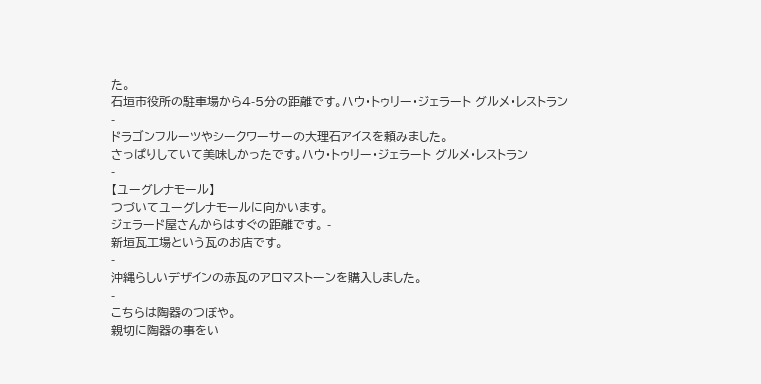た。
石垣市役所の駐車場から4-5分の距離です。ハウ・トゥリー・ジェラート グルメ・レストラン
-
ドラゴンフルーツやシークワーサーの大理石アイスを頼みました。
さっぱりしていて美味しかったです。ハウ・トゥリー・ジェラート グルメ・レストラン
-
【ユーグレナモール】
つづいてユーグレナモールに向かいます。
ジェラード屋さんからはすぐの距離です。 -
新垣瓦工場という瓦のお店です。
-
沖縄らしいデザインの赤瓦のアロマストーンを購入しました。
-
こちらは陶器のつぼや。
親切に陶器の事をい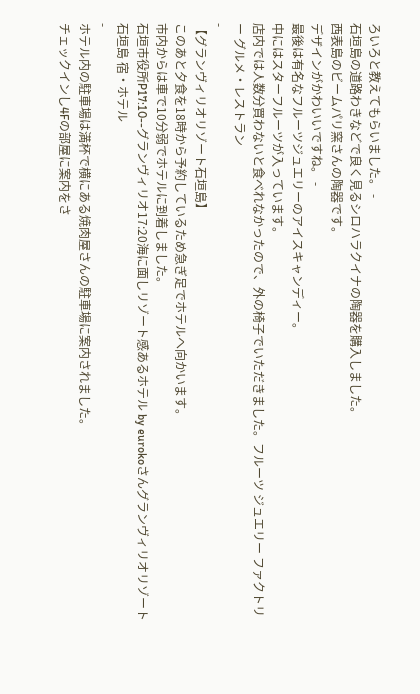ろいろと教えてもらいました。 -
石垣島の道路わきなどで良く見るシロハラクイナの陶器を購入しました。
西表島のビームパリ窯さんの陶器です。
デザインがかわいいですね。 -
最後は有名なフルーツジュエリーのアイスキャンディー。
中にはスターフルーツが入っています。
店内では人数分買わないと食べれなかったので、外の椅子でいただきました。フルーツ ジュエリー ファクトリー グルメ・レストラン
-
【グランヴィリオリゾート石垣島】
このあと夕食を18時から予約しているため急ぎ足でホテルへ向かいます。
市内からは車で10分弱でホテルに到着しました。
石垣市役所P17:10--グランヴィリオ17:20海に面しリゾート感あるホテル by eurokoさんグランヴィリオリゾート石垣島 宿・ホテル
-
ホテル内の駐車場は満杯で横にある焼肉屋さんの駐車場に案内されました。
チェックインし4Fの部屋に案内をさ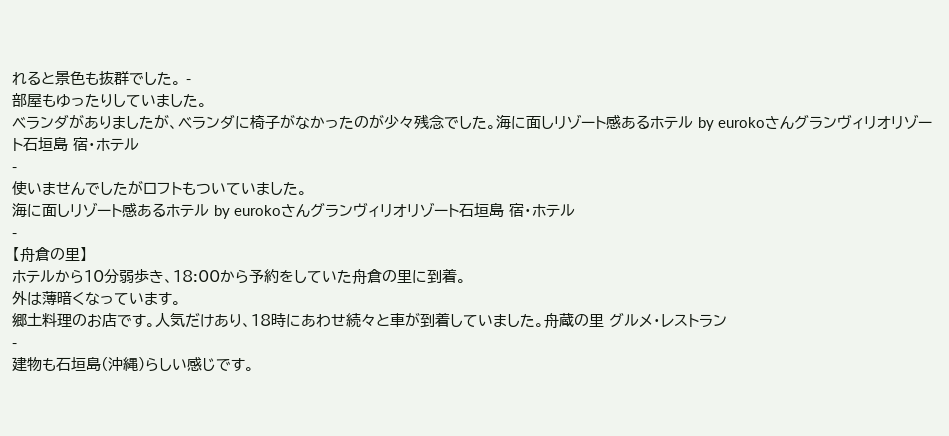れると景色も抜群でした。 -
部屋もゆったりしていました。
ベランダがありましたが、ベランダに椅子がなかったのが少々残念でした。海に面しリゾート感あるホテル by eurokoさんグランヴィリオリゾート石垣島 宿・ホテル
-
使いませんでしたがロフトもついていました。
海に面しリゾート感あるホテル by eurokoさんグランヴィリオリゾート石垣島 宿・ホテル
-
【舟倉の里】
ホテルから10分弱歩き、18:00から予約をしていた舟倉の里に到着。
外は薄暗くなっています。
郷土料理のお店です。人気だけあり、18時にあわせ続々と車が到着していました。舟蔵の里 グルメ・レストラン
-
建物も石垣島(沖縄)らしい感じです。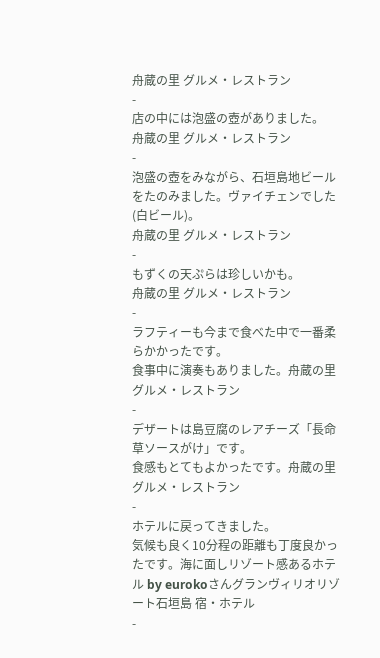舟蔵の里 グルメ・レストラン
-
店の中には泡盛の壺がありました。
舟蔵の里 グルメ・レストラン
-
泡盛の壺をみながら、石垣島地ビールをたのみました。ヴァイチェンでした(白ビール)。
舟蔵の里 グルメ・レストラン
-
もずくの天ぷらは珍しいかも。
舟蔵の里 グルメ・レストラン
-
ラフティーも今まで食べた中で一番柔らかかったです。
食事中に演奏もありました。舟蔵の里 グルメ・レストラン
-
デザートは島豆腐のレアチーズ「長命草ソースがけ」です。
食感もとてもよかったです。舟蔵の里 グルメ・レストラン
-
ホテルに戻ってきました。
気候も良く10分程の距離も丁度良かったです。海に面しリゾート感あるホテル by eurokoさんグランヴィリオリゾート石垣島 宿・ホテル
-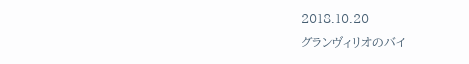2018.10.20
グランヴィリオのバイ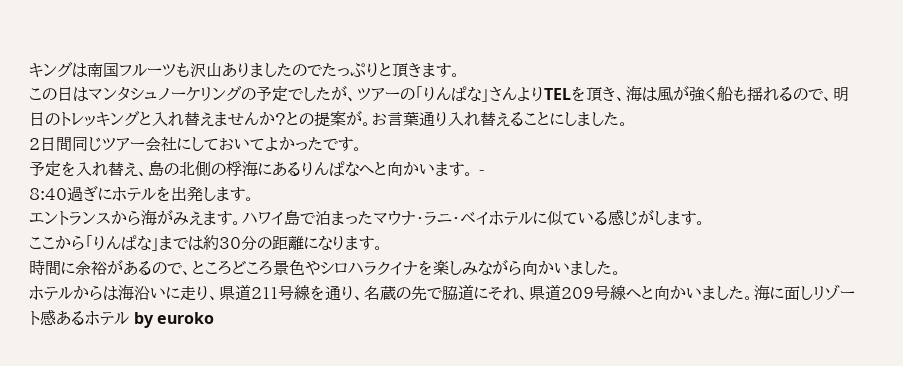キングは南国フルーツも沢山ありましたのでたっぷりと頂きます。
この日はマンタシュノーケリングの予定でしたが、ツアーの「りんぱな」さんよりTELを頂き、海は風が強く船も揺れるので、明日のトレッキングと入れ替えませんか?との提案が。お言葉通り入れ替えることにしました。
2日間同じツアー会社にしておいてよかったです。
予定を入れ替え、島の北側の桴海にあるりんぱなへと向かいます。 -
8:40過ぎにホテルを出発します。
エントランスから海がみえます。ハワイ島で泊まったマウナ・ラニ・ベイホテルに似ている感じがします。
ここから「りんぱな」までは約30分の距離になります。
時間に余裕があるので、ところどころ景色やシロハラクイナを楽しみながら向かいました。
ホテルからは海沿いに走り、県道211号線を通り、名蔵の先で脇道にそれ、県道209号線へと向かいました。海に面しリゾート感あるホテル by euroko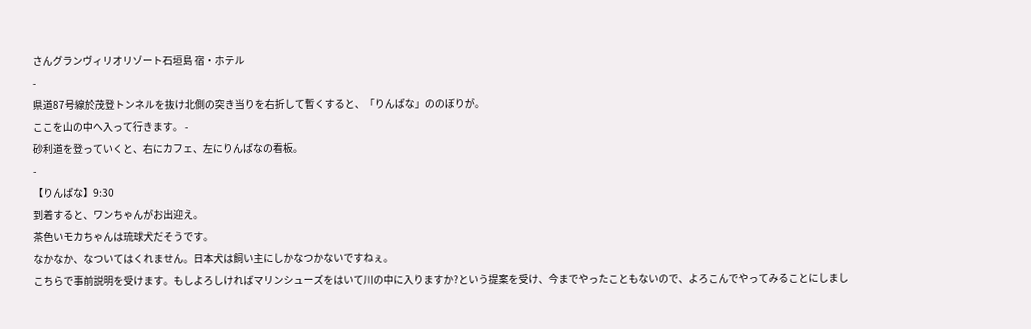さんグランヴィリオリゾート石垣島 宿・ホテル
-
県道87号線於茂登トンネルを抜け北側の突き当りを右折して暫くすると、「りんぱな」ののぼりが。
ここを山の中へ入って行きます。 -
砂利道を登っていくと、右にカフェ、左にりんぱなの看板。
-
【りんぱな】9:30
到着すると、ワンちゃんがお出迎え。
茶色いモカちゃんは琉球犬だそうです。
なかなか、なついてはくれません。日本犬は飼い主にしかなつかないですねぇ。
こちらで事前説明を受けます。もしよろしければマリンシューズをはいて川の中に入りますか?という提案を受け、今までやったこともないので、よろこんでやってみることにしまし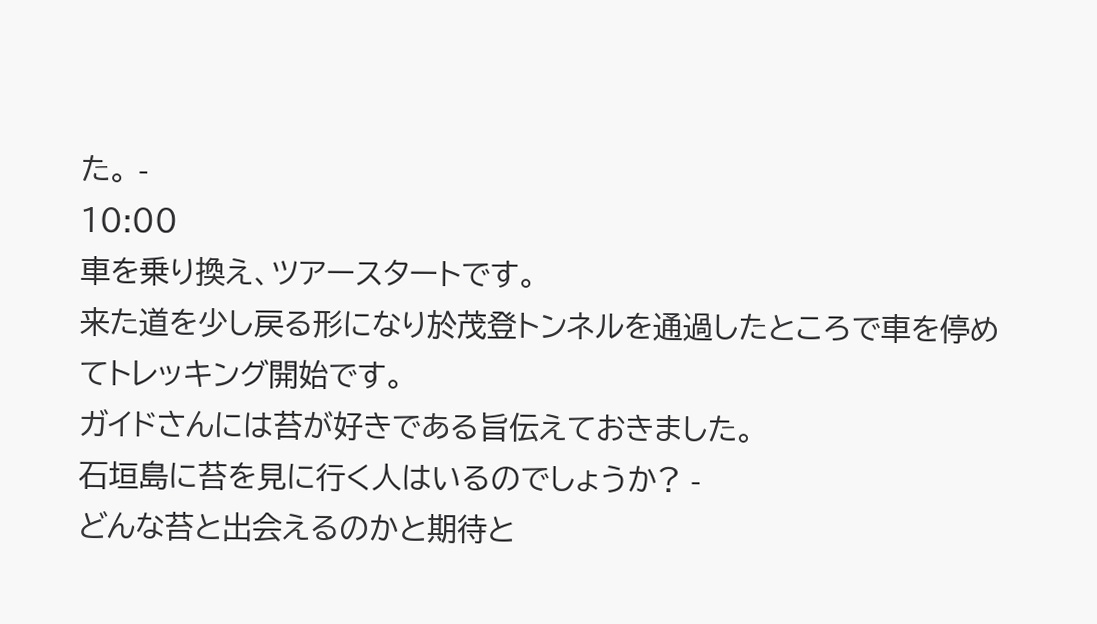た。 -
10:00
車を乗り換え、ツアースタートです。
来た道を少し戻る形になり於茂登トンネルを通過したところで車を停めてトレッキング開始です。
ガイドさんには苔が好きである旨伝えておきました。
石垣島に苔を見に行く人はいるのでしょうか? -
どんな苔と出会えるのかと期待と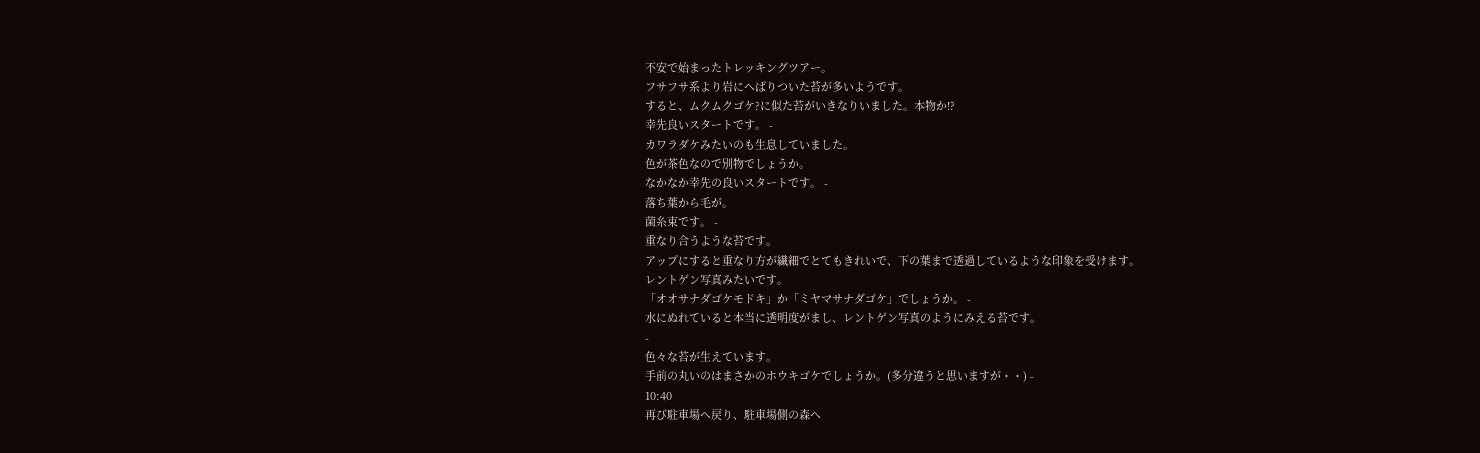不安で始まったトレッキングツアー。
フサフサ系より岩にへばりついた苔が多いようです。
すると、ムクムクゴケ?に似た苔がいきなりいました。本物か!?
幸先良いスタートです。 -
カワラダケみたいのも生息していました。
色が茶色なので別物でしょうか。
なかなか幸先の良いスタートです。 -
落ち葉から毛が。
菌糸束です。 -
重なり合うような苔です。
アップにすると重なり方が繊細でとてもきれいで、下の葉まで透過しているような印象を受けます。
レントゲン写真みたいです。
「オオサナダゴケモドキ」か「ミヤマサナダゴケ」でしょうか。 -
水にぬれていると本当に透明度がまし、レントゲン写真のようにみえる苔です。
-
色々な苔が生えています。
手前の丸いのはまさかのホウキゴケでしょうか。(多分違うと思いますが・・) -
10:40
再び駐車場へ戻り、駐車場側の森へ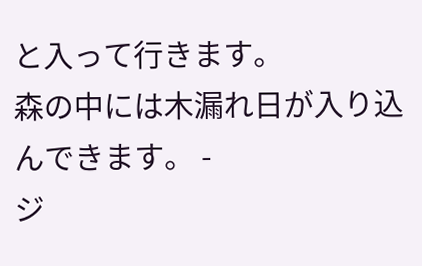と入って行きます。
森の中には木漏れ日が入り込んできます。 -
ジ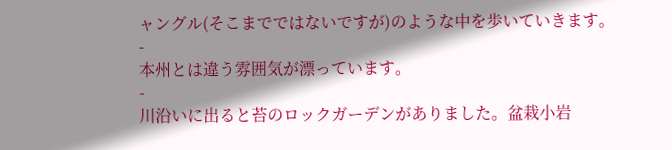ャングル(そこまでではないですが)のような中を歩いていきます。
-
本州とは違う雰囲気が漂っています。
-
川沿いに出ると苔のロックガーデンがありました。盆栽小岩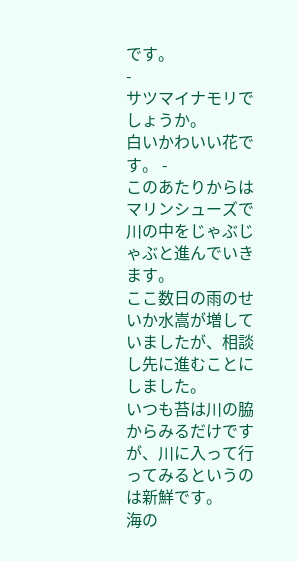です。
-
サツマイナモリでしょうか。
白いかわいい花です。 -
このあたりからはマリンシューズで川の中をじゃぶじゃぶと進んでいきます。
ここ数日の雨のせいか水嵩が増していましたが、相談し先に進むことにしました。
いつも苔は川の脇からみるだけですが、川に入って行ってみるというのは新鮮です。
海の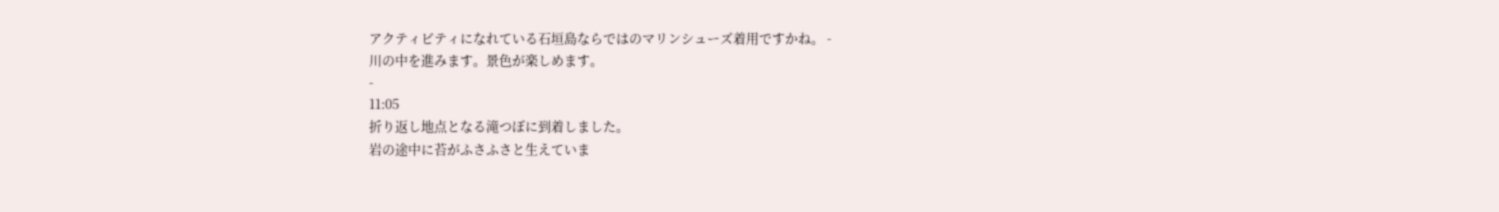アクティビティになれている石垣島ならではのマリンシューズ着用ですかね。 -
川の中を進みます。景色が楽しめます。
-
11:05
折り返し地点となる滝つぼに到着しました。
岩の途中に苔がふさふさと生えていま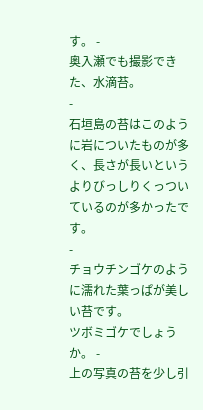す。 -
奥入瀬でも撮影できた、水滴苔。
-
石垣島の苔はこのように岩についたものが多く、長さが長いというよりびっしりくっついているのが多かったです。
-
チョウチンゴケのように濡れた葉っぱが美しい苔です。
ツボミゴケでしょうか。 -
上の写真の苔を少し引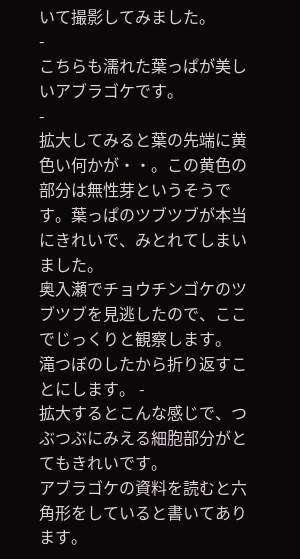いて撮影してみました。
-
こちらも濡れた葉っぱが美しいアブラゴケです。
-
拡大してみると葉の先端に黄色い何かが・・。この黄色の部分は無性芽というそうです。葉っぱのツブツブが本当にきれいで、みとれてしまいました。
奥入瀬でチョウチンゴケのツブツブを見逃したので、ここでじっくりと観察します。
滝つぼのしたから折り返すことにします。 -
拡大するとこんな感じで、つぶつぶにみえる細胞部分がとてもきれいです。
アブラゴケの資料を読むと六角形をしていると書いてあります。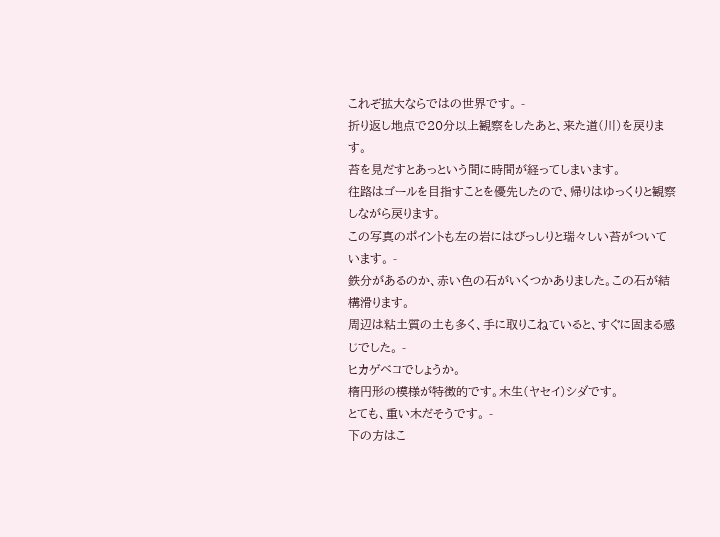これぞ拡大ならではの世界です。 -
折り返し地点で20分以上観察をしたあと、来た道(川)を戻ります。
苔を見だすとあっという間に時間が経ってしまいます。
往路はゴールを目指すことを優先したので、帰りはゆっくりと観察しながら戻ります。
この写真のポイントも左の岩にはびっしりと瑞々しい苔がついています。 -
鉄分があるのか、赤い色の石がいくつかありました。この石が結構滑ります。
周辺は粘土質の土も多く、手に取りこねていると、すぐに固まる感じでした。 -
ヒカゲベコでしょうか。
楕円形の模様が特徴的です。木生(ヤセイ)シダです。
とても、重い木だそうです。 -
下の方はこ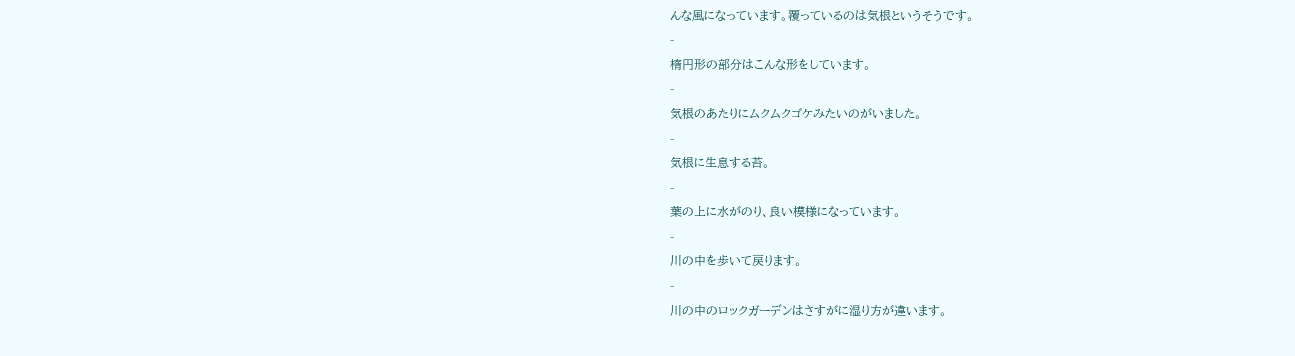んな風になっています。覆っているのは気根というそうです。
-
楕円形の部分はこんな形をしています。
-
気根のあたりにムクムクゴケみたいのがいました。
-
気根に生息する苔。
-
葉の上に水がのり、良い模様になっています。
-
川の中を歩いて戻ります。
-
川の中のロックガーデンはさすがに湿り方が違います。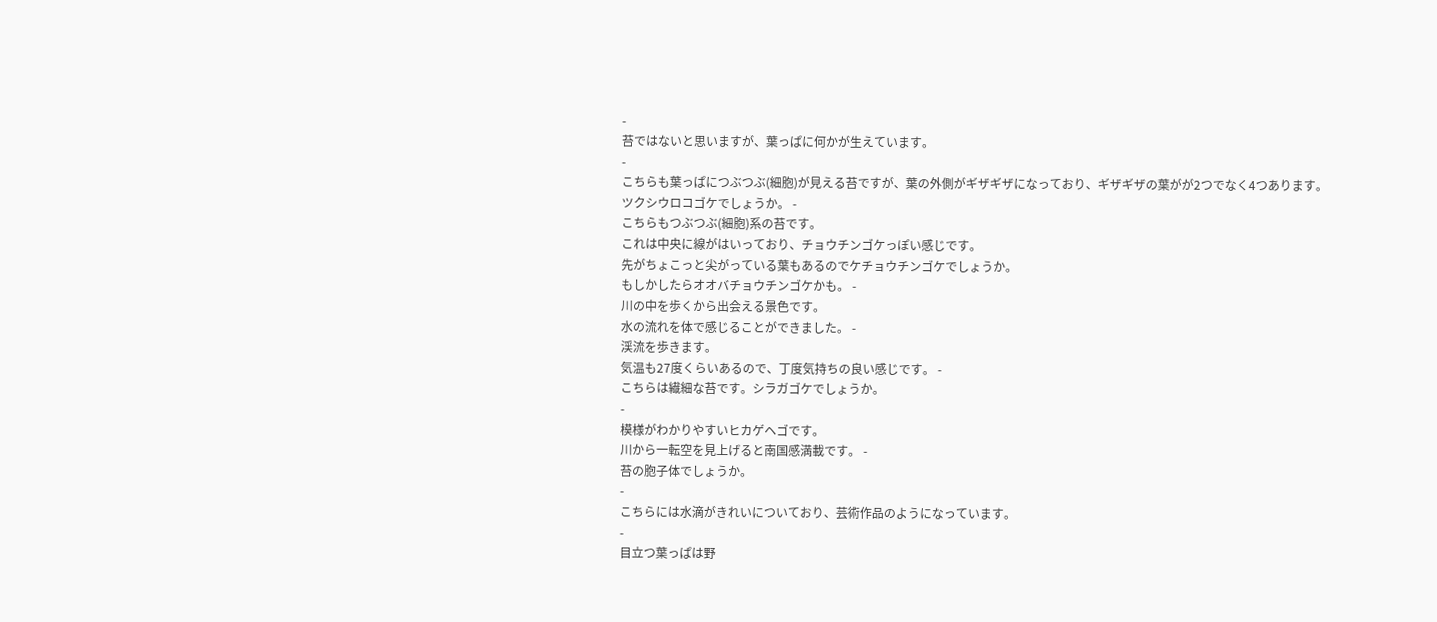-
苔ではないと思いますが、葉っぱに何かが生えています。
-
こちらも葉っぱにつぶつぶ(細胞)が見える苔ですが、葉の外側がギザギザになっており、ギザギザの葉がが2つでなく4つあります。
ツクシウロコゴケでしょうか。 -
こちらもつぶつぶ(細胞)系の苔です。
これは中央に線がはいっており、チョウチンゴケっぽい感じです。
先がちょこっと尖がっている葉もあるのでケチョウチンゴケでしょうか。
もしかしたらオオバチョウチンゴケかも。 -
川の中を歩くから出会える景色です。
水の流れを体で感じることができました。 -
渓流を歩きます。
気温も27度くらいあるので、丁度気持ちの良い感じです。 -
こちらは繊細な苔です。シラガゴケでしょうか。
-
模様がわかりやすいヒカゲヘゴです。
川から一転空を見上げると南国感満載です。 -
苔の胞子体でしょうか。
-
こちらには水滴がきれいについており、芸術作品のようになっています。
-
目立つ葉っぱは野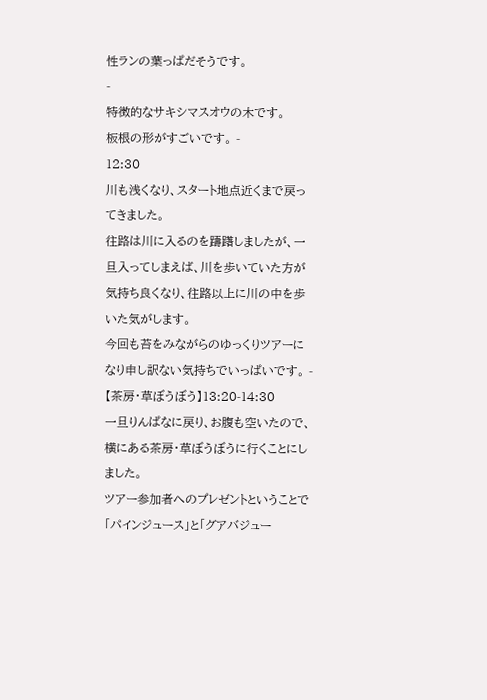性ランの葉っぱだそうです。
-
特徴的なサキシマスオウの木です。
板根の形がすごいです。 -
12:30
川も浅くなり、スタート地点近くまで戻ってきました。
往路は川に入るのを躊躇しましたが、一旦入ってしまえば、川を歩いていた方が気持ち良くなり、往路以上に川の中を歩いた気がします。
今回も苔をみながらのゆっくりツアーになり申し訳ない気持ちでいっぱいです。 -
【茶房・草ぼうぼう】13:20-14:30
一旦りんぱなに戻り、お腹も空いたので、横にある茶房・草ぼうぼうに行くことにしました。
ツアー参加者へのプレゼントということで「パインジュース」と「グアバジュー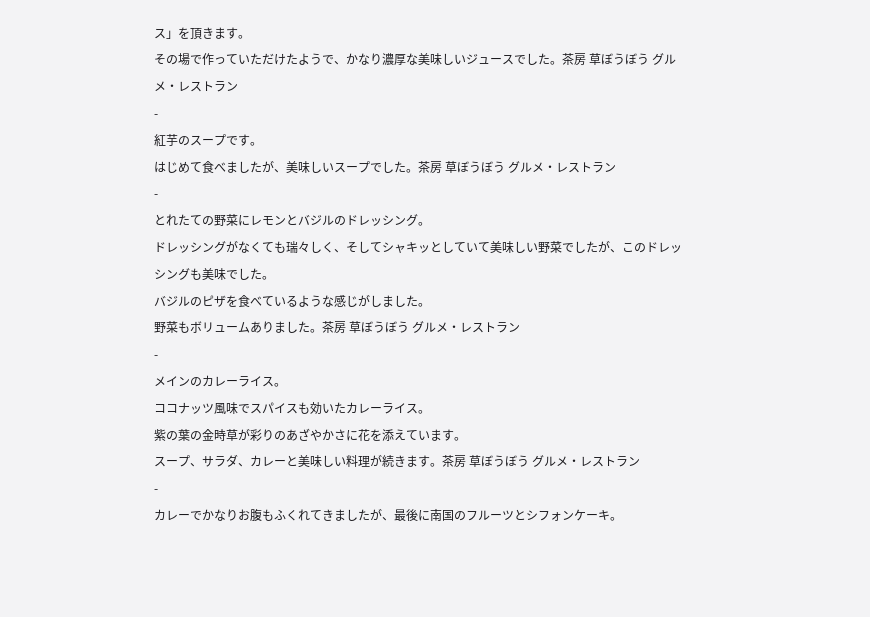ス」を頂きます。
その場で作っていただけたようで、かなり濃厚な美味しいジュースでした。茶房 草ぼうぼう グルメ・レストラン
-
紅芋のスープです。
はじめて食べましたが、美味しいスープでした。茶房 草ぼうぼう グルメ・レストラン
-
とれたての野菜にレモンとバジルのドレッシング。
ドレッシングがなくても瑞々しく、そしてシャキッとしていて美味しい野菜でしたが、このドレッシングも美味でした。
バジルのピザを食べているような感じがしました。
野菜もボリュームありました。茶房 草ぼうぼう グルメ・レストラン
-
メインのカレーライス。
ココナッツ風味でスパイスも効いたカレーライス。
紫の葉の金時草が彩りのあざやかさに花を添えています。
スープ、サラダ、カレーと美味しい料理が続きます。茶房 草ぼうぼう グルメ・レストラン
-
カレーでかなりお腹もふくれてきましたが、最後に南国のフルーツとシフォンケーキ。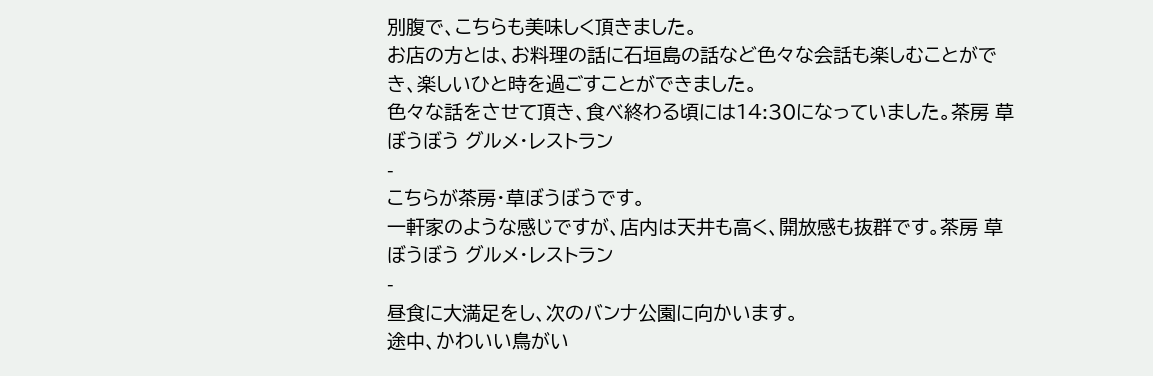別腹で、こちらも美味しく頂きました。
お店の方とは、お料理の話に石垣島の話など色々な会話も楽しむことができ、楽しいひと時を過ごすことができました。
色々な話をさせて頂き、食べ終わる頃には14:30になっていました。茶房 草ぼうぼう グルメ・レストラン
-
こちらが茶房・草ぼうぼうです。
一軒家のような感じですが、店内は天井も高く、開放感も抜群です。茶房 草ぼうぼう グルメ・レストラン
-
昼食に大満足をし、次のバンナ公園に向かいます。
途中、かわいい鳥がい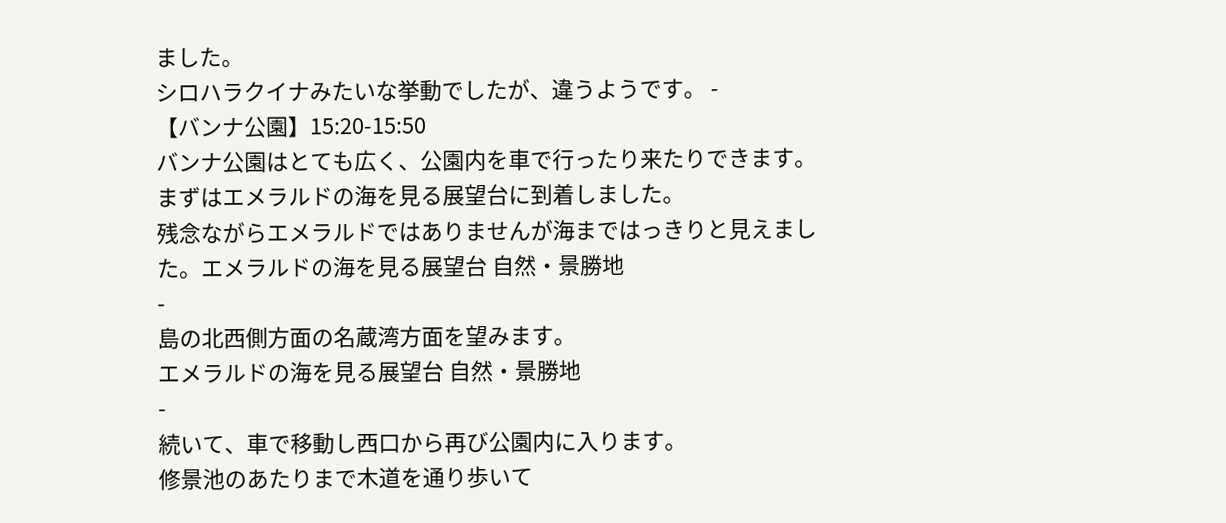ました。
シロハラクイナみたいな挙動でしたが、違うようです。 -
【バンナ公園】15:20-15:50
バンナ公園はとても広く、公園内を車で行ったり来たりできます。
まずはエメラルドの海を見る展望台に到着しました。
残念ながらエメラルドではありませんが海まではっきりと見えました。エメラルドの海を見る展望台 自然・景勝地
-
島の北西側方面の名蔵湾方面を望みます。
エメラルドの海を見る展望台 自然・景勝地
-
続いて、車で移動し西口から再び公園内に入ります。
修景池のあたりまで木道を通り歩いて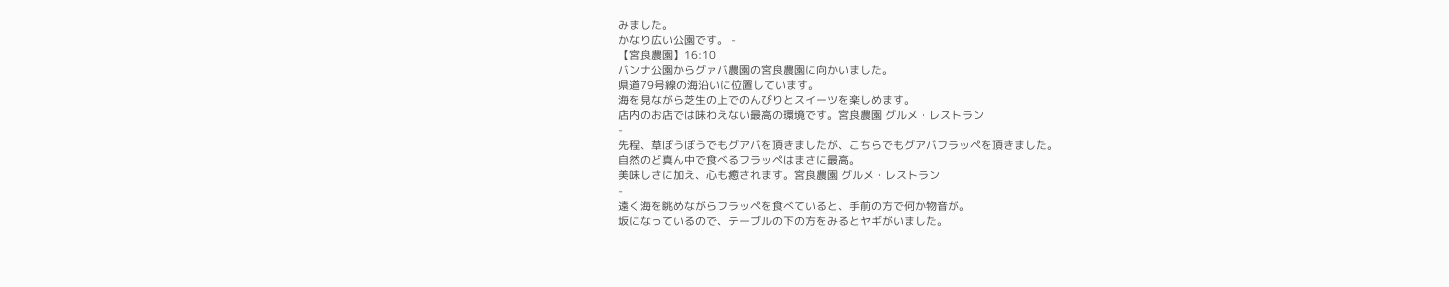みました。
かなり広い公園です。 -
【宮良農園】16:10
バンナ公園からグァバ農園の宮良農園に向かいました。
県道79号線の海沿いに位置しています。
海を見ながら芝生の上でのんびりとスイーツを楽しめます。
店内のお店では味わえない最高の環境です。宮良農園 グルメ・レストラン
-
先程、草ぼうぼうでもグアバを頂きましたが、こちらでもグアバフラッペを頂きました。
自然のど真ん中で食べるフラッペはまさに最高。
美味しさに加え、心も癒されます。宮良農園 グルメ・レストラン
-
遠く海を眺めながらフラッペを食べていると、手前の方で何か物音が。
坂になっているので、テーブルの下の方をみるとヤギがいました。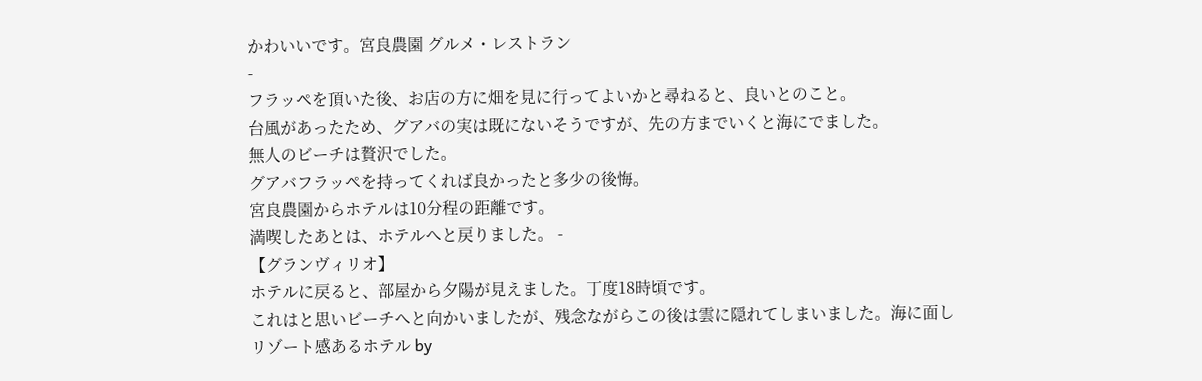かわいいです。宮良農園 グルメ・レストラン
-
フラッペを頂いた後、お店の方に畑を見に行ってよいかと尋ねると、良いとのこと。
台風があったため、グアバの実は既にないそうですが、先の方までいくと海にでました。
無人のビーチは贅沢でした。
グアバフラッペを持ってくれば良かったと多少の後悔。
宮良農園からホテルは10分程の距離です。
満喫したあとは、ホテルへと戻りました。 -
【グランヴィリオ】
ホテルに戻ると、部屋から夕陽が見えました。丁度18時頃です。
これはと思いビーチへと向かいましたが、残念ながらこの後は雲に隠れてしまいました。海に面しリゾート感あるホテル by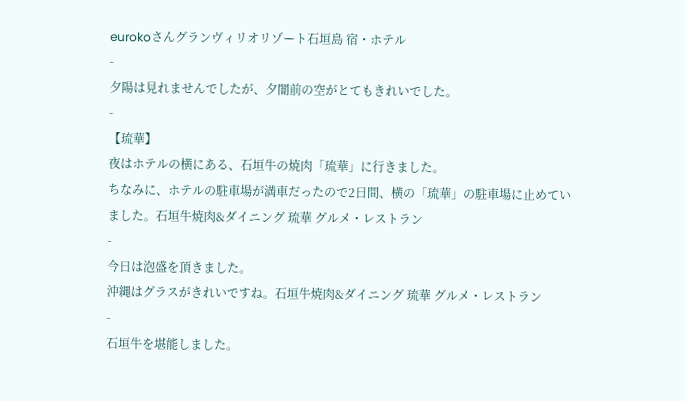eurokoさんグランヴィリオリゾート石垣島 宿・ホテル
-
夕陽は見れませんでしたが、夕闇前の空がとてもきれいでした。
-
【琉華】
夜はホテルの横にある、石垣牛の焼肉「琉華」に行きました。
ちなみに、ホテルの駐車場が満車だったので2日間、横の「琉華」の駐車場に止めていました。石垣牛焼肉&ダイニング 琉華 グルメ・レストラン
-
今日は泡盛を頂きました。
沖縄はグラスがきれいですね。石垣牛焼肉&ダイニング 琉華 グルメ・レストラン
-
石垣牛を堪能しました。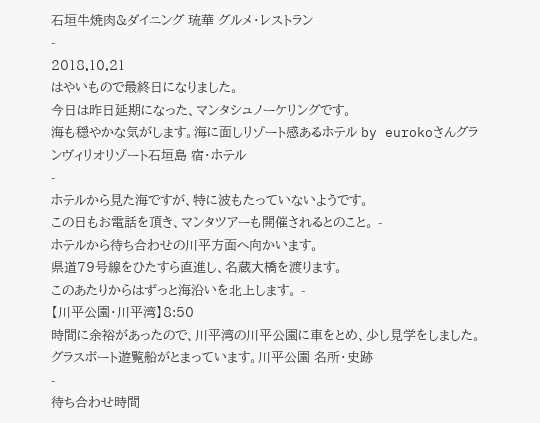石垣牛焼肉&ダイニング 琉華 グルメ・レストラン
-
2018.10.21
はやいもので最終日になりました。
今日は昨日延期になった、マンタシュノーケリングです。
海も穏やかな気がします。海に面しリゾート感あるホテル by eurokoさんグランヴィリオリゾート石垣島 宿・ホテル
-
ホテルから見た海ですが、特に波もたっていないようです。
この日もお電話を頂き、マンタツアーも開催されるとのこと。 -
ホテルから待ち合わせの川平方面へ向かいます。
県道79号線をひたすら直進し、名蔵大橋を渡ります。
このあたりからはずっと海沿いを北上します。 -
【川平公園・川平湾】8:50
時間に余裕があったので、川平湾の川平公園に車をとめ、少し見学をしました。
グラスボート遊覧船がとまっています。川平公園 名所・史跡
-
待ち合わせ時間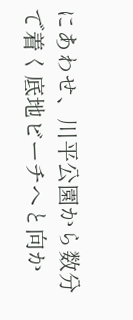にあわせ、川平公園から数分で着く底地ビーチへと向か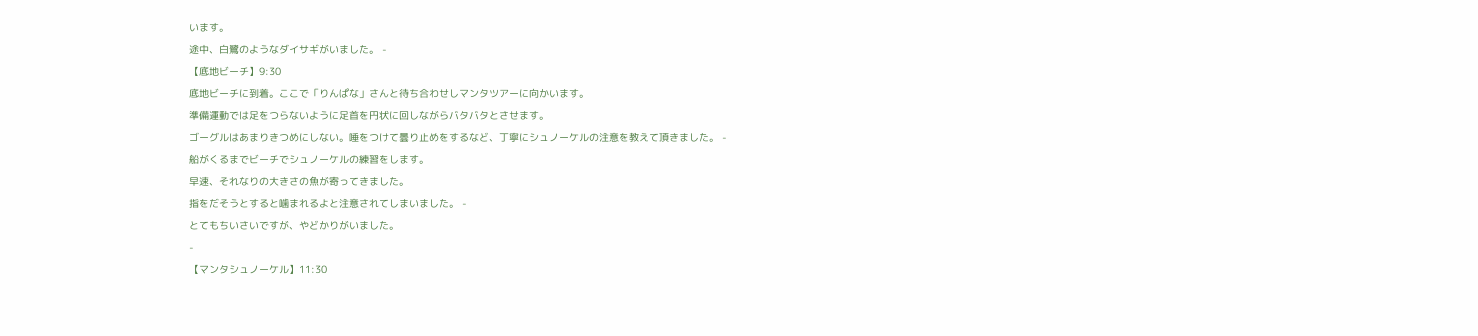います。
途中、白鷺のようなダイサギがいました。 -
【底地ビーチ】9:30
底地ビーチに到着。ここで「りんぱな」さんと待ち合わせしマンタツアーに向かいます。
準備運動では足をつらないように足首を円状に回しながらバタバタとさせます。
ゴーグルはあまりきつめにしない。唾をつけて曇り止めをするなど、丁寧にシュノーケルの注意を教えて頂きました。 -
船がくるまでビーチでシュノーケルの練習をします。
早速、それなりの大きさの魚が寄ってきました。
指をだそうとすると噛まれるよと注意されてしまいました。 -
とてもちいさいですが、やどかりがいました。
-
【マンタシュノーケル】11:30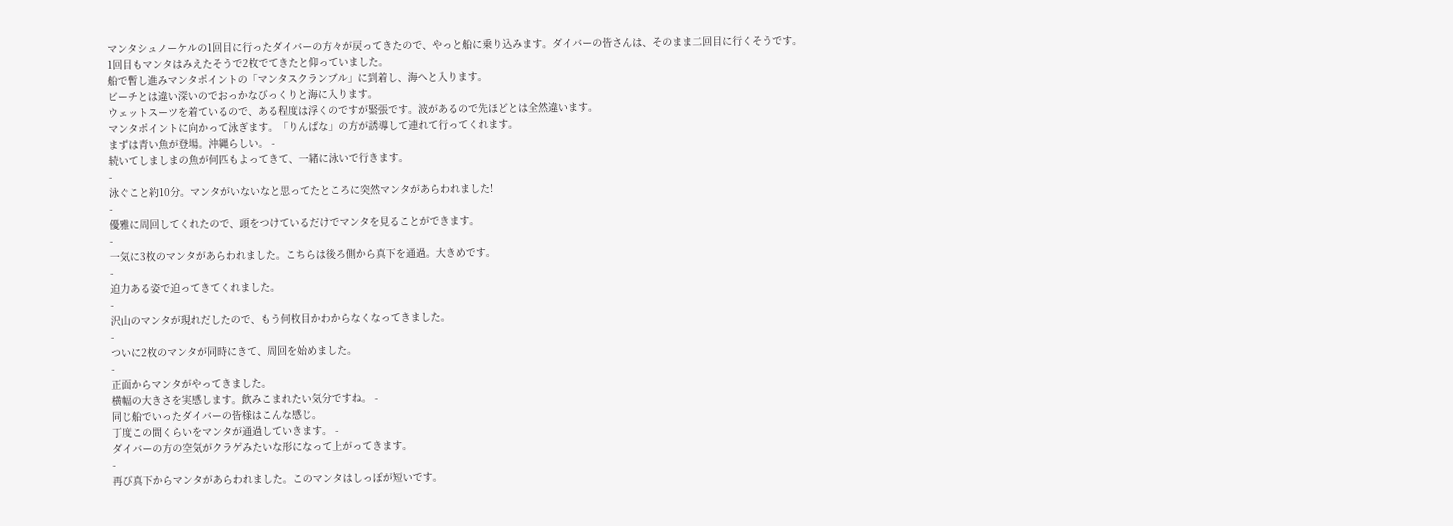マンタシュノーケルの1回目に行ったダイバーの方々が戻ってきたので、やっと船に乗り込みます。ダイバーの皆さんは、そのまま二回目に行くそうです。
1回目もマンタはみえたそうで2枚でてきたと仰っていました。
船で暫し進みマンタポイントの「マンタスクランブル」に到着し、海へと入ります。
ビーチとは違い深いのでおっかなびっくりと海に入ります。
ウェットスーツを着ているので、ある程度は浮くのですが緊張です。波があるので先ほどとは全然違います。
マンタポイントに向かって泳ぎます。「りんぱな」の方が誘導して連れて行ってくれます。
まずは青い魚が登場。沖縄らしい。 -
続いてしましまの魚が何匹もよってきて、一緒に泳いで行きます。
-
泳ぐこと約10分。マンタがいないなと思ってたところに突然マンタがあらわれました!
-
優雅に周回してくれたので、頭をつけているだけでマンタを見ることができます。
-
一気に3枚のマンタがあらわれました。こちらは後ろ側から真下を通過。大きめです。
-
迫力ある姿で迫ってきてくれました。
-
沢山のマンタが現れだしたので、もう何枚目かわからなくなってきました。
-
ついに2枚のマンタが同時にきて、周回を始めました。
-
正面からマンタがやってきました。
横幅の大きさを実感します。飲みこまれたい気分ですね。 -
同じ船でいったダイバーの皆様はこんな感じ。
丁度この間くらいをマンタが通過していきます。 -
ダイバーの方の空気がクラゲみたいな形になって上がってきます。
-
再び真下からマンタがあらわれました。このマンタはしっぽが短いです。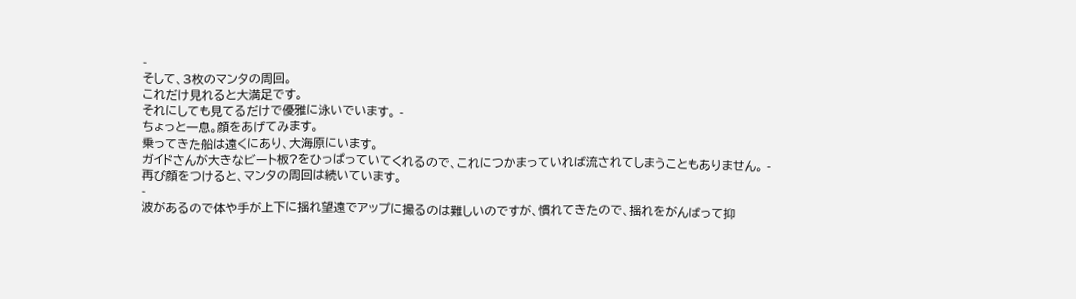-
そして、3枚のマンタの周回。
これだけ見れると大満足です。
それにしても見てるだけで優雅に泳いでいます。 -
ちょっと一息。顔をあげてみます。
乗ってきた船は遠くにあり、大海原にいます。
ガイドさんが大きなビート板?をひっぱっていてくれるので、これにつかまっていれば流されてしまうこともありません。 -
再び顔をつけると、マンタの周回は続いています。
-
波があるので体や手が上下に揺れ望遠でアップに撮るのは難しいのですが、慣れてきたので、揺れをがんばって抑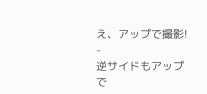え、アップで撮影!
-
逆サイドもアップで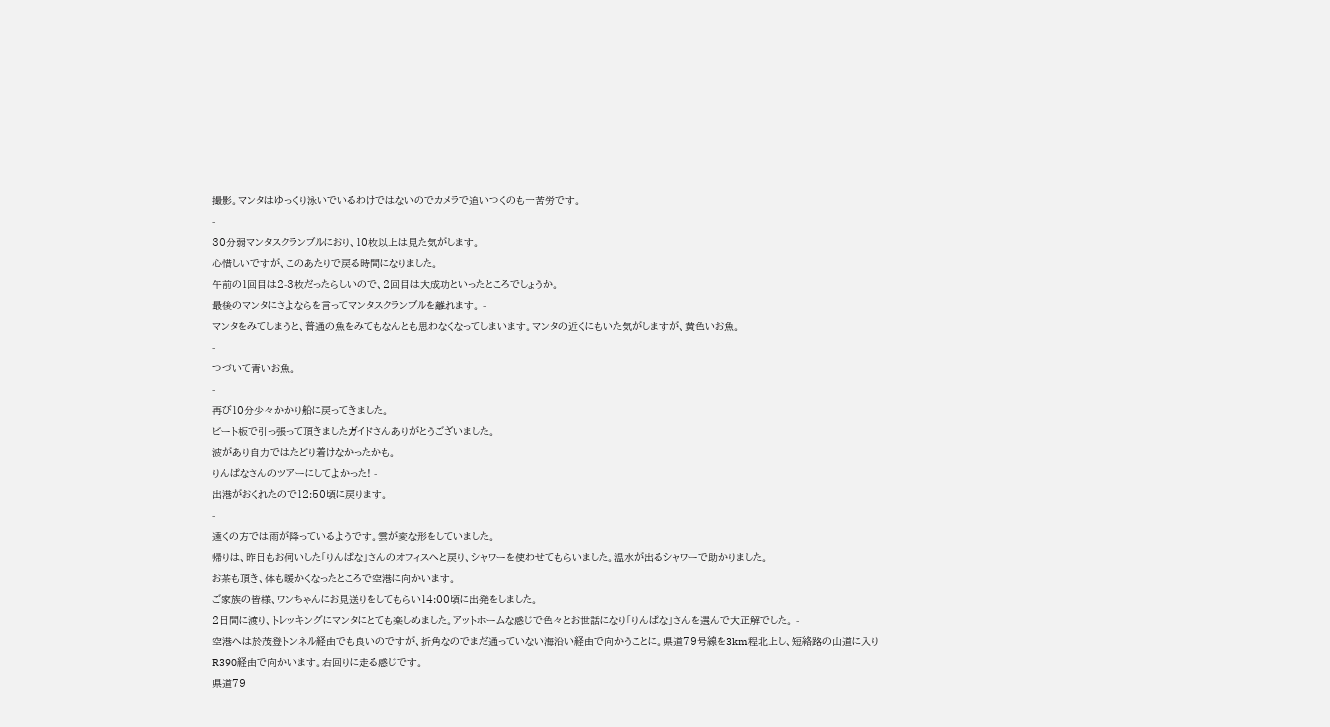撮影。マンタはゆっくり泳いでいるわけではないのでカメラで追いつくのも一苦労です。
-
30分弱マンタスクランブルにおり、10枚以上は見た気がします。
心惜しいですが、このあたりで戻る時間になりました。
午前の1回目は2-3枚だったらしいので、2回目は大成功といったところでしょうか。
最後のマンタにさよならを言ってマンタスクランブルを離れます。 -
マンタをみてしまうと、普通の魚をみてもなんとも思わなくなってしまいます。マンタの近くにもいた気がしますが、黄色いお魚。
-
つづいて青いお魚。
-
再び10分少々かかり船に戻ってきました。
ビート板で引っ張って頂きましたガイドさんありがとうございました。
波があり自力ではたどり着けなかったかも。
りんぱなさんのツアーにしてよかった! -
出港がおくれたので12:50頃に戻ります。
-
遠くの方では雨が降っているようです。雲が変な形をしていました。
帰りは、昨日もお伺いした「りんぱな」さんのオフィスへと戻り、シャワーを使わせてもらいました。温水が出るシャワーで助かりました。
お茶も頂き、体も暖かくなったところで空港に向かいます。
ご家族の皆様、ワンちゃんにお見送りをしてもらい14:00頃に出発をしました。
2日間に渡り、トレッキングにマンタにとても楽しめました。アットホームな感じで色々とお世話になり「りんぱな」さんを選んで大正解でした。 -
空港へは於茂登トンネル経由でも良いのですが、折角なのでまだ通っていない海沿い経由で向かうことに。県道79号線を3km程北上し、短絡路の山道に入りR390経由で向かいます。右回りに走る感じです。
県道79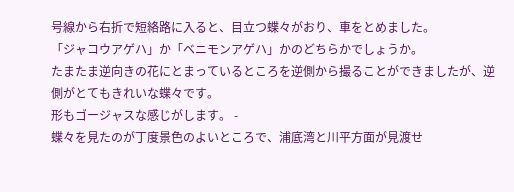号線から右折で短絡路に入ると、目立つ蝶々がおり、車をとめました。
「ジャコウアゲハ」か「ベニモンアゲハ」かのどちらかでしょうか。
たまたま逆向きの花にとまっているところを逆側から撮ることができましたが、逆側がとてもきれいな蝶々です。
形もゴージャスな感じがします。 -
蝶々を見たのが丁度景色のよいところで、浦底湾と川平方面が見渡せ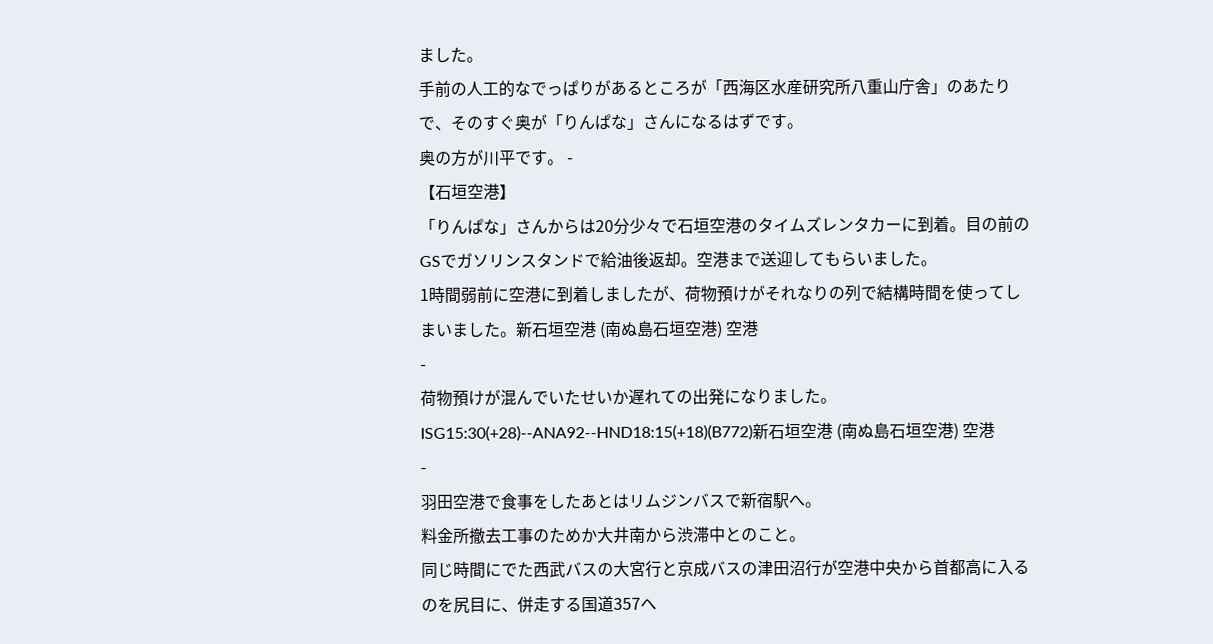ました。
手前の人工的なでっぱりがあるところが「西海区水産研究所八重山庁舎」のあたりで、そのすぐ奥が「りんぱな」さんになるはずです。
奥の方が川平です。 -
【石垣空港】
「りんぱな」さんからは20分少々で石垣空港のタイムズレンタカーに到着。目の前のGSでガソリンスタンドで給油後返却。空港まで送迎してもらいました。
1時間弱前に空港に到着しましたが、荷物預けがそれなりの列で結構時間を使ってしまいました。新石垣空港 (南ぬ島石垣空港) 空港
-
荷物預けが混んでいたせいか遅れての出発になりました。
ISG15:30(+28)--ANA92--HND18:15(+18)(B772)新石垣空港 (南ぬ島石垣空港) 空港
-
羽田空港で食事をしたあとはリムジンバスで新宿駅へ。
料金所撤去工事のためか大井南から渋滞中とのこと。
同じ時間にでた西武バスの大宮行と京成バスの津田沼行が空港中央から首都高に入るのを尻目に、併走する国道357へ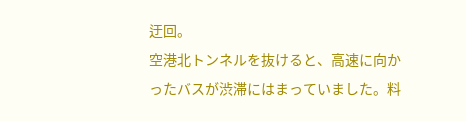迂回。
空港北トンネルを抜けると、高速に向かったバスが渋滞にはまっていました。料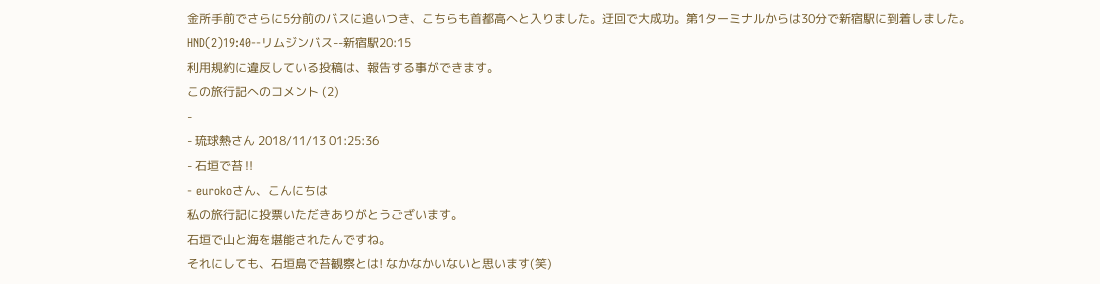金所手前でさらに5分前のバスに追いつき、こちらも首都高へと入りました。迂回で大成功。第1ターミナルからは30分で新宿駅に到着しました。
HND(2)19:40--リムジンバス--新宿駅20:15
利用規約に違反している投稿は、報告する事ができます。
この旅行記へのコメント (2)
-
- 琉球熱さん 2018/11/13 01:25:36
- 石垣で苔‼
- eurokoさん、こんにちは
私の旅行記に投票いただきありがとうございます。
石垣で山と海を堪能されたんですね。
それにしても、石垣島で苔観察とは! なかなかいないと思います(笑)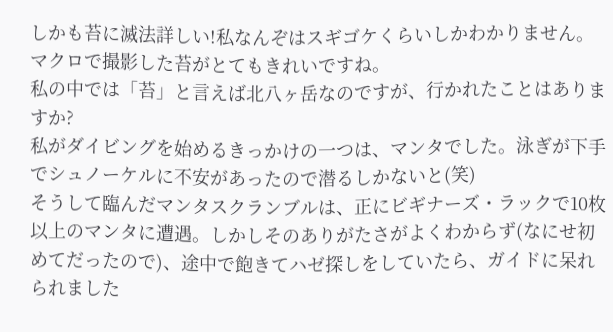しかも苔に滅法詳しい!私なんぞはスギゴケくらいしかわかりません。
マクロで撮影した苔がとてもきれいですね。
私の中では「苔」と言えば北八ヶ岳なのですが、行かれたことはありますか?
私がダイビングを始めるきっかけの一つは、マンタでした。泳ぎが下手でシュノーケルに不安があったので潜るしかないと(笑)
そうして臨んだマンタスクランブルは、正にビギナーズ・ラックで10枚以上のマンタに遭遇。しかしそのありがたさがよくわからず(なにせ初めてだったので)、途中で飽きてハゼ探しをしていたら、ガイドに呆れられました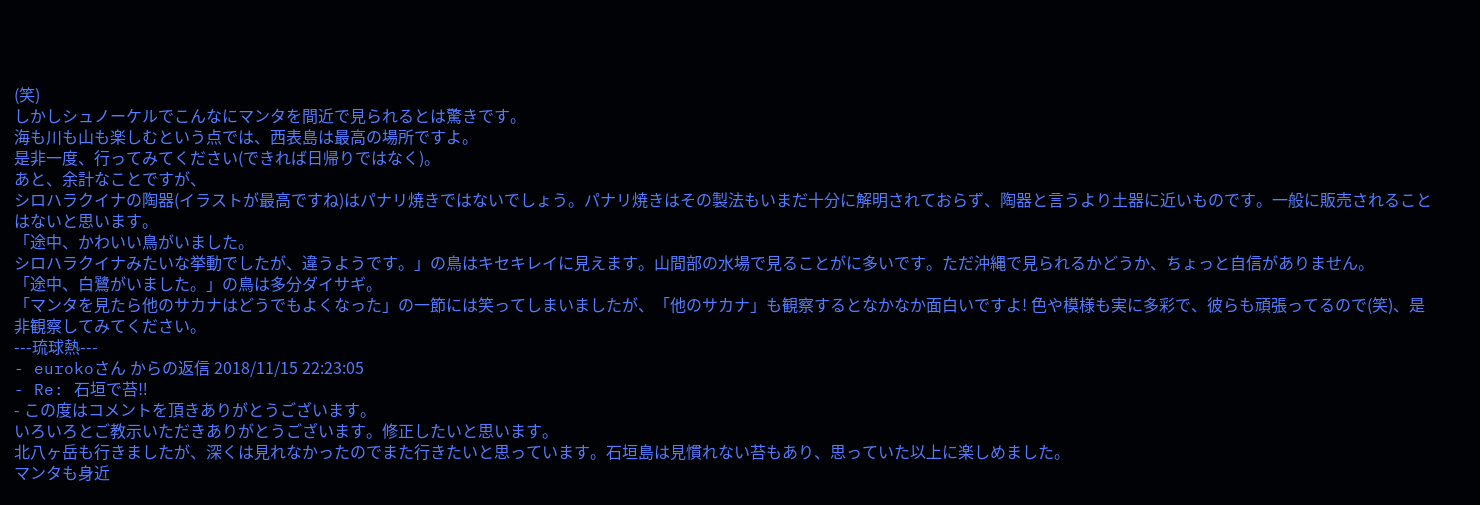(笑)
しかしシュノーケルでこんなにマンタを間近で見られるとは驚きです。
海も川も山も楽しむという点では、西表島は最高の場所ですよ。
是非一度、行ってみてください(できれば日帰りではなく)。
あと、余計なことですが、
シロハラクイナの陶器(イラストが最高ですね)はパナリ焼きではないでしょう。パナリ焼きはその製法もいまだ十分に解明されておらず、陶器と言うより土器に近いものです。一般に販売されることはないと思います。
「途中、かわいい鳥がいました。
シロハラクイナみたいな挙動でしたが、違うようです。」の鳥はキセキレイに見えます。山間部の水場で見ることがに多いです。ただ沖縄で見られるかどうか、ちょっと自信がありません。
「途中、白鷺がいました。」の鳥は多分ダイサギ。
「マンタを見たら他のサカナはどうでもよくなった」の一節には笑ってしまいましたが、「他のサカナ」も観察するとなかなか面白いですよ! 色や模様も実に多彩で、彼らも頑張ってるので(笑)、是非観察してみてください。
---琉球熱---
- eurokoさん からの返信 2018/11/15 22:23:05
- Re: 石垣で苔‼
- この度はコメントを頂きありがとうございます。
いろいろとご教示いただきありがとうございます。修正したいと思います。
北八ヶ岳も行きましたが、深くは見れなかったのでまた行きたいと思っています。石垣島は見慣れない苔もあり、思っていた以上に楽しめました。
マンタも身近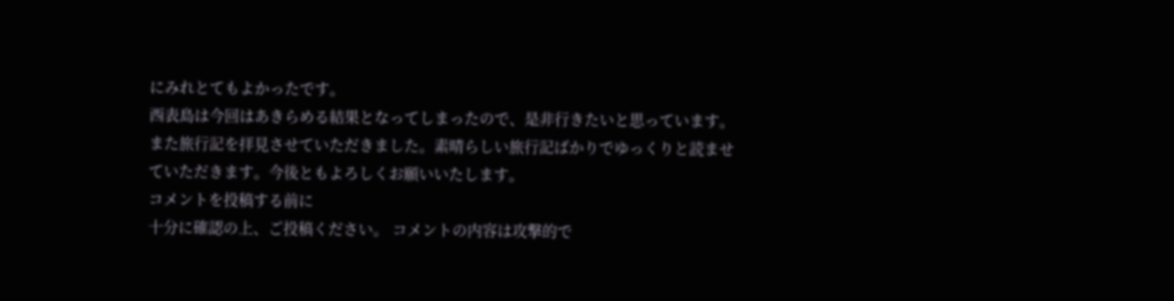にみれとてもよかったです。
西表島は今回はあきらめる結果となってしまったので、是非行きたいと思っています。
また旅行記を拝見させていただきました。素晴らしい旅行記ばかりでゆっくりと読ませていただきます。今後ともよろしくお願いいたします。
コメントを投稿する前に
十分に確認の上、ご投稿ください。 コメントの内容は攻撃的で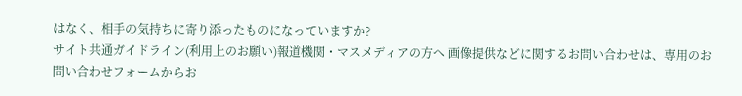はなく、相手の気持ちに寄り添ったものになっていますか?
サイト共通ガイドライン(利用上のお願い)報道機関・マスメディアの方へ 画像提供などに関するお問い合わせは、専用のお問い合わせフォームからお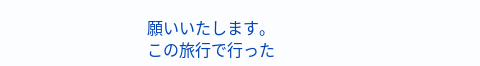願いいたします。
この旅行で行った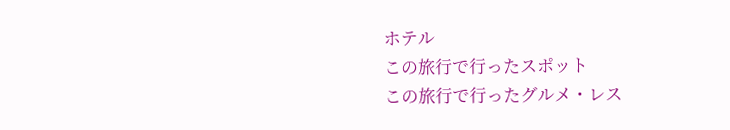ホテル
この旅行で行ったスポット
この旅行で行ったグルメ・レス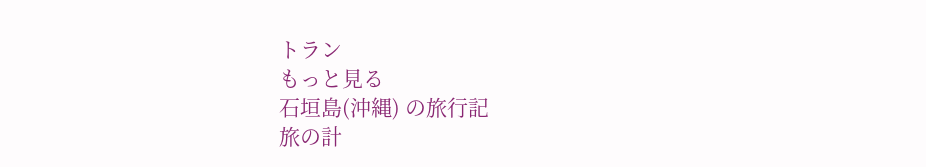トラン
もっと見る
石垣島(沖縄) の旅行記
旅の計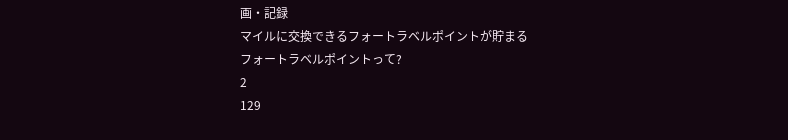画・記録
マイルに交換できるフォートラベルポイントが貯まる
フォートラベルポイントって?
2
129